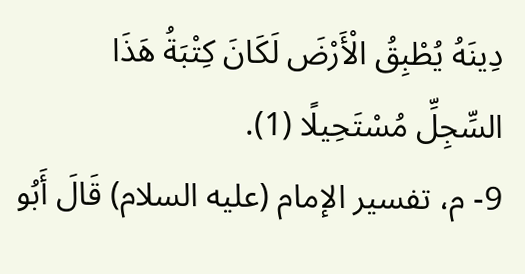دِينَهُ يُطْبِقُ الْأَرْضَ لَكَانَ كِتْبَةُ هَذَا السِّجِلِّ مُسْتَحِيلًا (1).
9- م، تفسير الإمام (عليه السلام) قَالَ أَبُو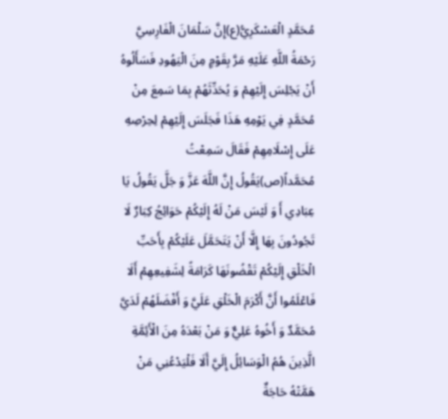مُحَمَّدٍ الْعَسْكَرِيُّ(ع)إِنَّ سَلْمَانَ الْفَارِسِيَّ رَحْمَةُ اللَّهِ عَلَيْهِ مَرَّ بِقَوْمٍ مِنَ الْيَهُودِ فَسَأَلُوهُ أَنْ يَجْلِسَ إِلَيْهِمْ وَ يُحَدِّثَهُمْ بِمَا سَمِعَ مِنْ مُحَمَّدٍ فِي يَوْمِهِ هَذَا فَجَلَسَ إِلَيْهِمْ لِحِرْصِهِ عَلَى إِسْلَامِهِمْ فَقَالَ سَمِعْتُ مُحَمَّداً(ص)يَقُولُ إِنَّ اللَّهَ عَزَّ وَ جَلَّ يَقُولُ يَا عِبَادِي أَ وَ لَيْسَ مَنْ لَهُ إِلَيْكُمْ حَوَائِجُ كِبَارٌ لَا تَجُودُونَ بِهَا إِلَّا أَنْ يَتَحَمَّلَ عَلَيْكُمْ بِأَحَبِّ الْخَلْقِ إِلَيْكُمْ تَقْضُونَهَا كَرَامَةً لِشَفِيعِهِمْ أَلَا فَاعْلَمُوا أَنَّ أَكْرَمَ الْخَلْقِ عَلَيَّ وَ أَفْضَلَهُمْ لَدَيَّ مُحَمَّدٌ وَ أَخُوهُ عَلِيٌّ وَ مَنْ بَعْدَهُ مِنَ الْأَئِمَّةِ الَّذِينَ هُمُ الْوَسَائِلُ إِلَيَّ أَلَا فَلْيَدْعُنِي مَنْ هَمَّتْهُ حَاجَةٌ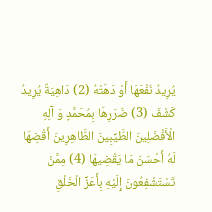يُرِيدُ نَفْعَهَا أَوْ دَهَتْهُ (2) دَاهِيَةٌ يُرِيدُ كَشْفَ (3) ضَرَرِهَا بِمُحَمَّدٍ وَ آلِهِ الْأَفْضَلِينَ الطَّيِّبِينَ الطَّاهِرِينَ أَقْضِهَا لَهُ أَحْسَنَ مَا يَقْضِيهَا (4) مِمَّنْ تَسْتَشْفِعُونَ إِلَيْهِ بِأَعَزِّ الْخَلْقِ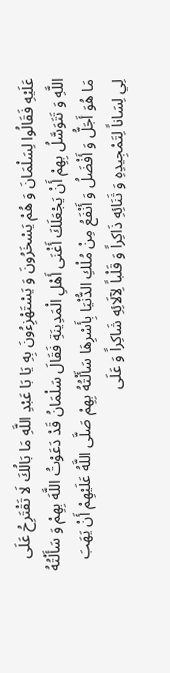عَلَيْهِ فَقَالُوا لِسَلْمَانَ وَ هُمْ يَسْخَرُونَ وَ يَسْتَهْزِءُونَ بِهِ يَا بَا عَبْدِ اللَّهِ مَا بَالُكَ لَا تَقْتَرِحُ عَلَى اللَّهِ وَ تَتَوَسَّلُ بِهِمْ أَنْ يَجْعَلَكَ أَغْنَى أَهْلِ الْمَدِينَةِ فَقَالَ سَلْمَانُ قَدْ دَعَوْتُ اللَّهَ بِهِمْ وَ سَأَلْتُهُ مَا هُوَ أَجَلُّ وَ أَفْضَلُ وَ أَنْفَعُ مِنْ مُلْكِ الدُّنْيَا بِأَسْرِهَا سَأَلْتُهُ بِهِمْ صَلَّى اللَّهُ عَلَيْهِمْ أَنْ يَهَبَ لِي لِسَاناً لِتَمْجِيدِهِ وَ ثَنَائِهِ ذَاكِراً وَ قَلْباً لِآلَائِهِ شَاكِراً وَ عَلَى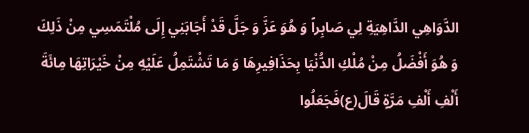الدَّوَاهِي الدَّاهِيَةِ لِي صَابِراً وَ هُوَ عَزَّ وَ جَلَّ قَدْ أَجَابَنِي إِلَى مُلْتَمَسِي مِنْ ذَلِكَ وَ هُوَ أَفْضَلُ مِنْ مُلْكِ الدُّنْيَا بِحَذَافِيرِهَا وَ مَا تَشْتَمِلُ عَلَيْهِ مِنْ خَيْرَاتِهَا مِائَةَ أَلْفِ أَلْفِ مَرَّةٍ قَالَ(ع)فَجَعَلُوا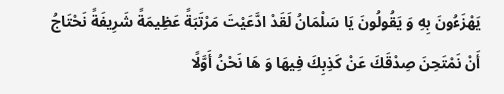يَهْزَءُونَ بِهِ وَ يَقُولُونَ يَا سَلْمَانُ لَقَدْ ادَّعَيْتَ مَرْتَبَةً عَظِيمَةً شَرِيفَةً نَحْتَاجُ أَنْ نَمْتَحِنَ صِدْقَكَ عَنْ كَذِبِكَ فِيهَا وَ هَا نَحْنُ أَوَّلًا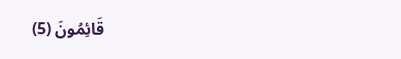قَائِمُونَ (5)